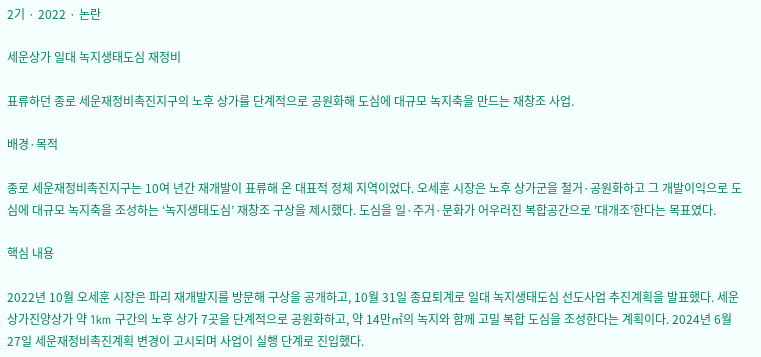2기 · 2022 · 논란

세운상가 일대 녹지생태도심 재정비

표류하던 종로 세운재정비촉진지구의 노후 상가를 단계적으로 공원화해 도심에 대규모 녹지축을 만드는 재창조 사업.

배경·목적

종로 세운재정비촉진지구는 10여 년간 재개발이 표류해 온 대표적 정체 지역이었다. 오세훈 시장은 노후 상가군을 철거·공원화하고 그 개발이익으로 도심에 대규모 녹지축을 조성하는 ‘녹지생태도심’ 재창조 구상을 제시했다. 도심을 일·주거·문화가 어우러진 복합공간으로 ’대개조’한다는 목표였다.

핵심 내용

2022년 10월 오세훈 시장은 파리 재개발지를 방문해 구상을 공개하고, 10월 31일 종묘퇴계로 일대 녹지생태도심 선도사업 추진계획을 발표했다. 세운상가진양상가 약 1km 구간의 노후 상가 7곳을 단계적으로 공원화하고, 약 14만㎡의 녹지와 함께 고밀 복합 도심을 조성한다는 계획이다. 2024년 6월 27일 세운재정비촉진계획 변경이 고시되며 사업이 실행 단계로 진입했다.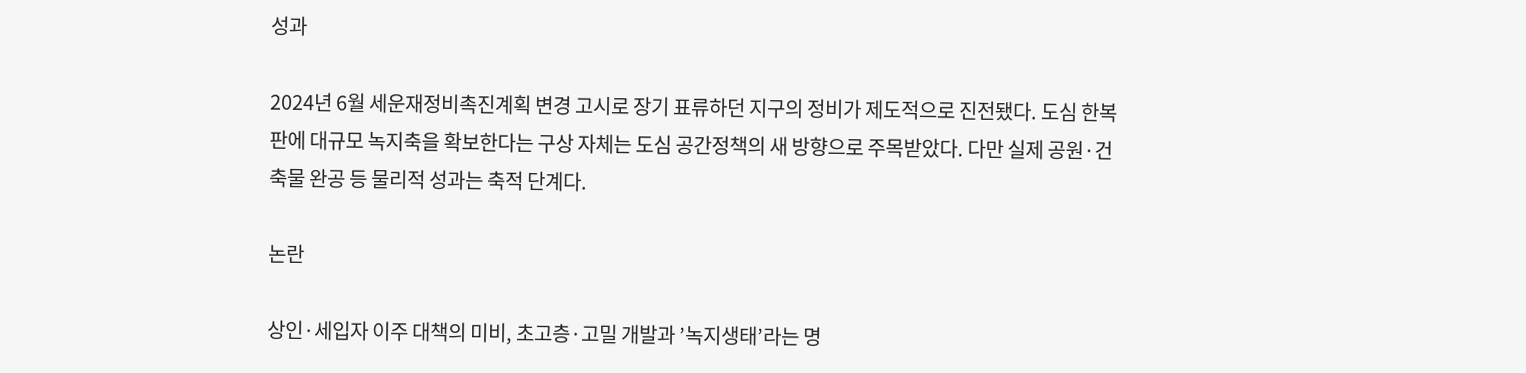성과

2024년 6월 세운재정비촉진계획 변경 고시로 장기 표류하던 지구의 정비가 제도적으로 진전됐다. 도심 한복판에 대규모 녹지축을 확보한다는 구상 자체는 도심 공간정책의 새 방향으로 주목받았다. 다만 실제 공원·건축물 완공 등 물리적 성과는 축적 단계다.

논란

상인·세입자 이주 대책의 미비, 초고층·고밀 개발과 ’녹지생태’라는 명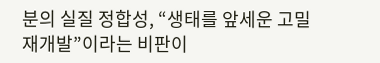분의 실질 정합성, “생태를 앞세운 고밀 재개발”이라는 비판이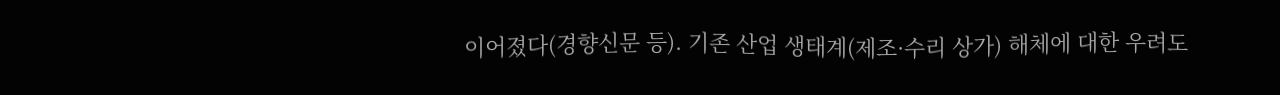이어졌다(경향신문 등). 기존 산업 생태계(제조·수리 상가) 해체에 대한 우려도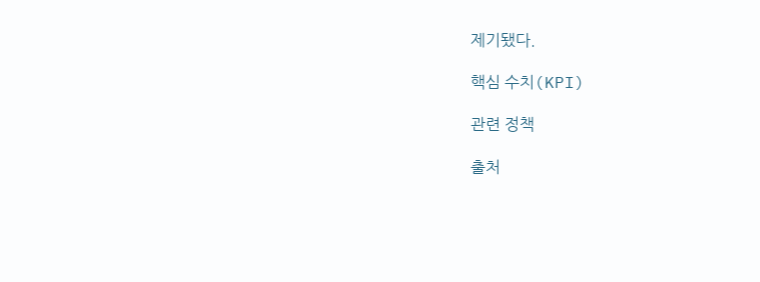제기됐다.

핵심 수치(KPI)

관련 정책

출처